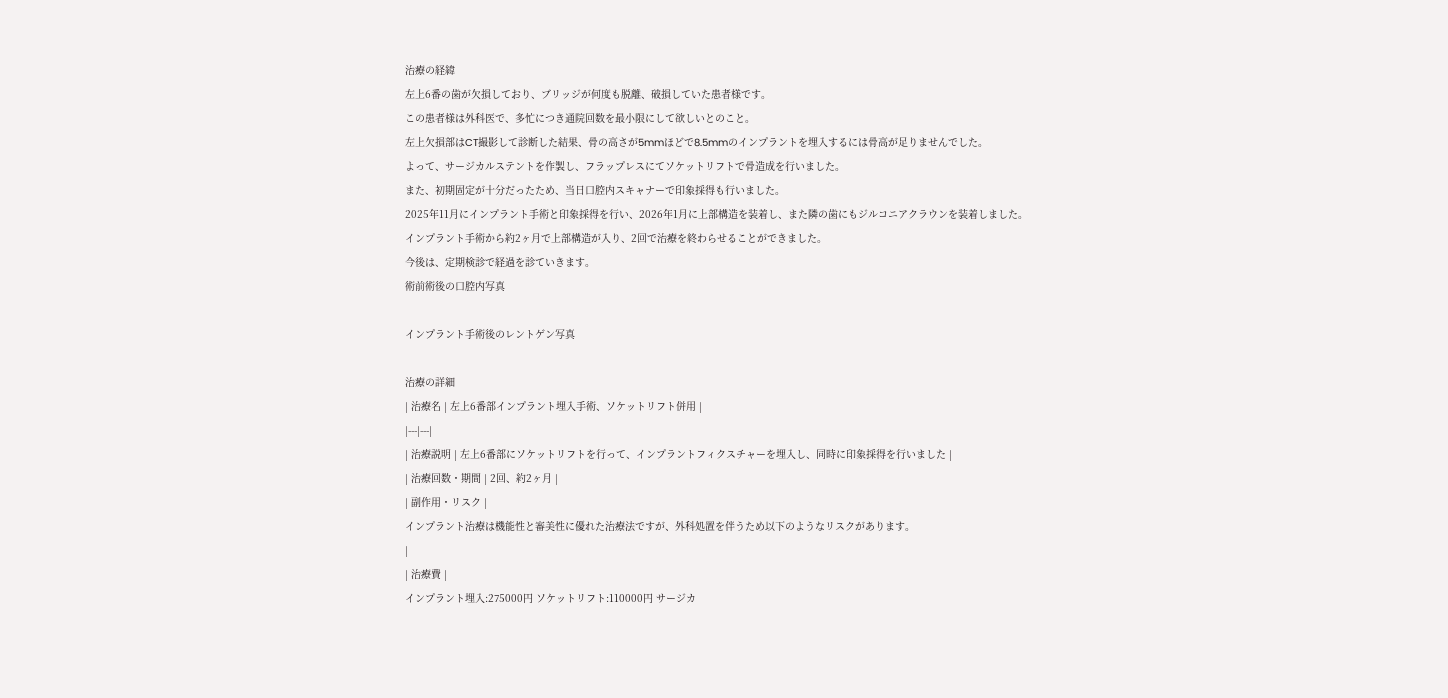治療の経緯
左上6番の歯が欠損しており、ブリッジが何度も脱離、破損していた患者様です。
この患者様は外科医で、多忙につき通院回数を最小限にして欲しいとのこと。
左上欠損部はCT撮影して診断した結果、骨の高さが5mmほどで8.5mmのインプラントを埋入するには骨高が足りませんでした。
よって、サージカルステントを作製し、フラップレスにてソケットリフトで骨造成を行いました。
また、初期固定が十分だったため、当日口腔内スキャナーで印象採得も行いました。
2025年11月にインプラント手術と印象採得を行い、2026年1月に上部構造を装着し、また隣の歯にもジルコニアクラウンを装着しました。
インプラント手術から約2ヶ月で上部構造が入り、2回で治療を終わらせることができました。
今後は、定期検診で経過を診ていきます。
術前術後の口腔内写真

インプラント手術後のレントゲン写真

治療の詳細
| 治療名 | 左上6番部インプラント埋入手術、ソケットリフト併用 |
|---|---|
| 治療説明 | 左上6番部にソケットリフトを行って、インプラントフィクスチャーを埋入し、同時に印象採得を行いました |
| 治療回数・期間 | 2回、約2ヶ月 |
| 副作用・リスク |
インプラント治療は機能性と審美性に優れた治療法ですが、外科処置を伴うため以下のようなリスクがあります。
|
| 治療費 |
インプラント埋入:275000円 ソケットリフト:110000円 サージカ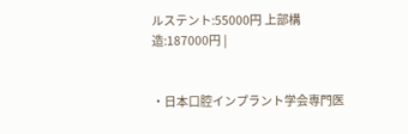ルステント:55000円 上部構造:187000円 |


・日本口腔インプラント学会専門医